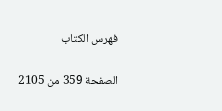فهرس الكتاب

الصفحة 359 من 2105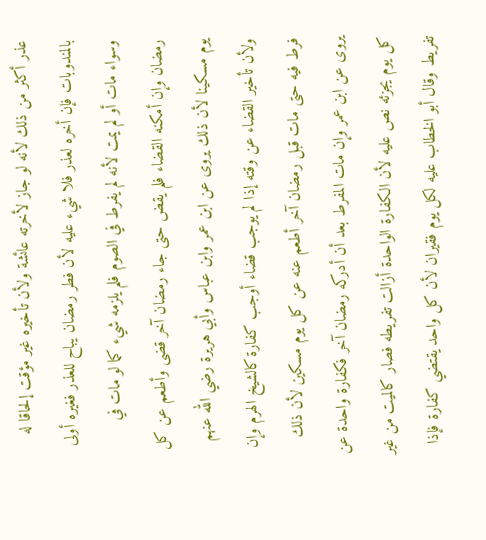عذر أكثر من ذلك لأنه لو جاز لأخرته عائشة ولأن تأخيره غير مؤقت إلحاقا له بالمندوبات فإن أخره لعذر فلا شيء عليه لأن فطر رمضان يباح للعذر فغيره أولى وسواء مات أو لم يمت لأنه لم يفرط في الصوم فلم يلزمه شيء كما لو مات في رمضان وإن أمكنه القضاء فلم يقض حتى جاء رمضان آخر قضى وأطعم عن كل يوم مسكينا لأن ذلك يروى عن ابن عمر وابن عباس وأبي هريرة رضي الله عنهم ولأن تأخير القضاء عن وقته إذا لم يوجب قضاء أوجب كفارة كالشيخ الهرم وإن فرط فيه حتى مات قبل رمضان آخر أطعم عنه عن كل يوم مسكين لأن ذلك يروى عن ابن عمر وإن مات المفرط بعد أن أدركه رمضان آخر فكفارة واحدة عن كل يوم يجزئه نص عليه لأن الكفارة الواحدة أزالت تفريطه فصار كالميت من غير تفريط وقال أبو الخطاب عليه لكل يوم فقيران لأن كل واحد يقتضي كفارة فإذا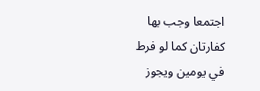اجتمعا وجب بها كفارتان كما لو فرط في يومين ويجوز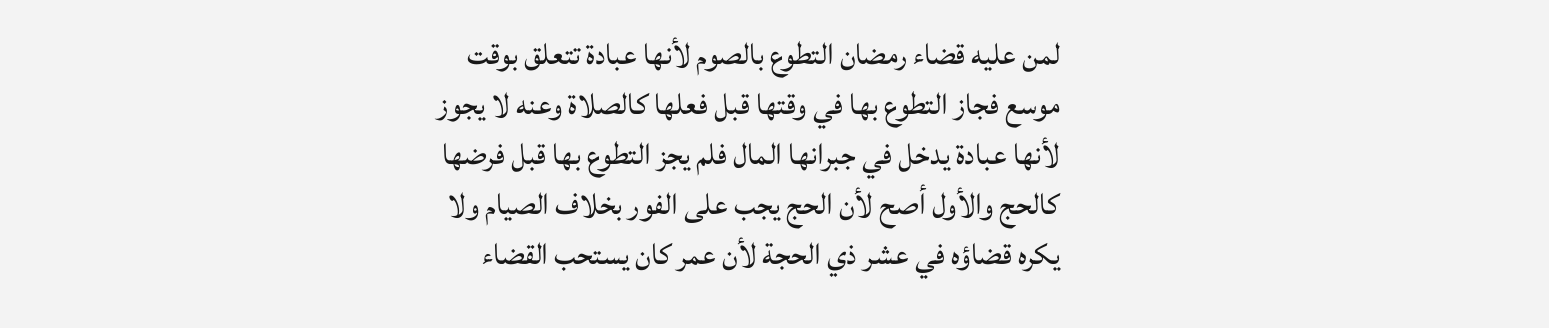لمن عليه قضاء رمضان التطوع بالصوم لأنها عبادة تتعلق بوقت موسع فجاز التطوع بها في وقتها قبل فعلها كالصلاة وعنه لا يجوز لأنها عبادة يدخل في جبرانها المال فلم يجز التطوع بها قبل فرضها كالحج والأول أصح لأن الحج يجب على الفور بخلاف الصيام ولا يكره قضاؤه في عشر ذي الحجة لأن عمر كان يستحب القضاء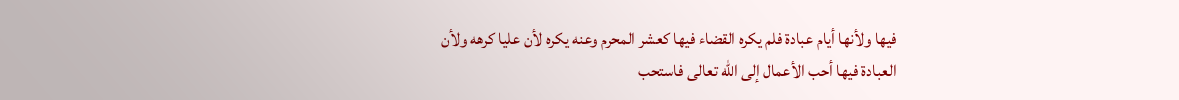فيها ولأنها أيام عبادة فلم يكره القضاء فيها كعشر المحرم وعنه يكره لأن عليا كرهه ولأن العبادة فيها أحب الأعمال إلى الله تعالى فاستحب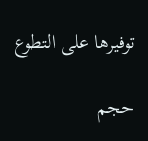توفيرها على التطوع

حجم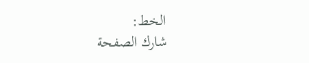الخط:
شارك الصفحة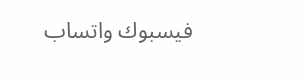فيسبوك واتساب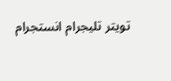تويتر تليجرام انستجرام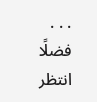. . .
فضلًا انتظر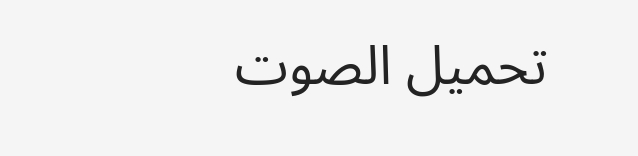تحميل الصوت